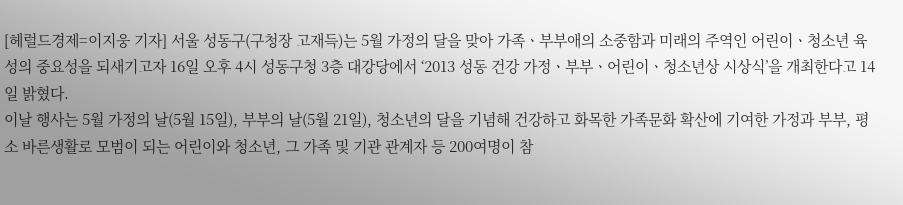[헤럴드경제=이지웅 기자] 서울 성동구(구청장 고재득)는 5월 가정의 달을 맞아 가족ㆍ부부애의 소중함과 미래의 주역인 어린이ㆍ청소년 육성의 중요성을 되새기고자 16일 오후 4시 성동구청 3층 대강당에서 ‘2013 성동 건강 가정ㆍ부부ㆍ어린이ㆍ청소년상 시상식’을 개최한다고 14일 밝혔다.
이날 행사는 5월 가정의 날(5월 15일), 부부의 날(5월 21일), 청소년의 달을 기념해 건강하고 화목한 가족문화 확산에 기여한 가정과 부부, 평소 바른생활로 모범이 되는 어린이와 청소년, 그 가족 및 기관 관계자 등 200여명이 참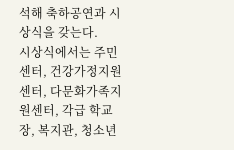석해 축하공연과 시상식을 갖는다.
시상식에서는 주민센터, 건강가정지원센터, 다문화가족지원센터, 각급 학교장, 복지관, 청소년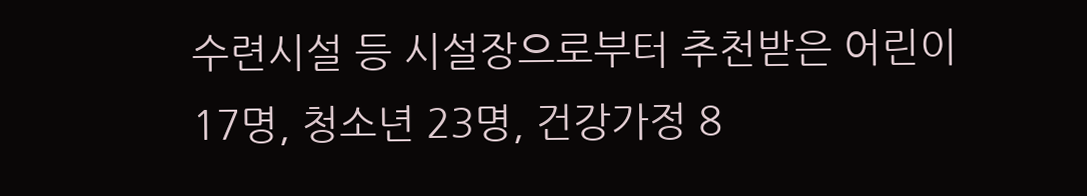수련시설 등 시설장으로부터 추천받은 어린이 17명, 청소년 23명, 건강가정 8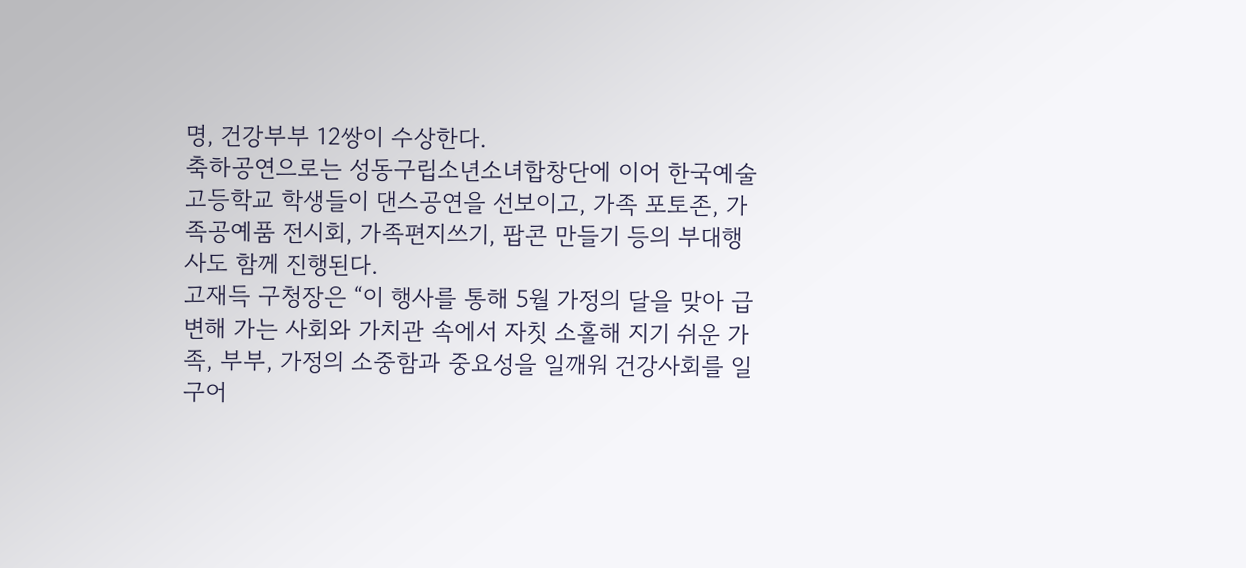명, 건강부부 12쌍이 수상한다.
축하공연으로는 성동구립소년소녀합창단에 이어 한국예술고등학교 학생들이 댄스공연을 선보이고, 가족 포토존, 가족공예품 전시회, 가족편지쓰기, 팝콘 만들기 등의 부대행사도 함께 진행된다.
고재득 구청장은 “이 행사를 통해 5월 가정의 달을 맞아 급변해 가는 사회와 가치관 속에서 자칫 소홀해 지기 쉬운 가족, 부부, 가정의 소중함과 중요성을 일깨워 건강사회를 일구어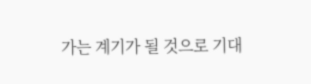가는 계기가 될 것으로 기대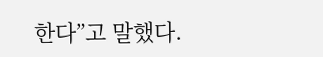한다”고 말했다.